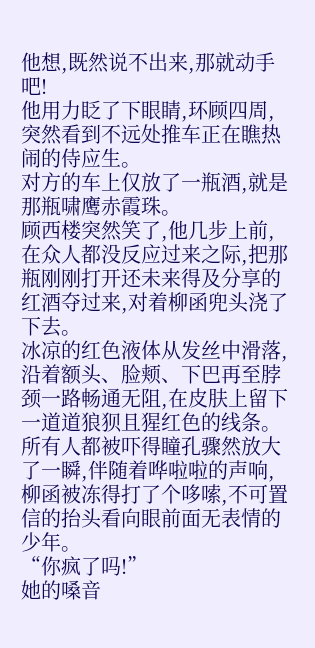他想,既然说不出来,那就动手吧!
他用力眨了下眼睛,环顾四周,突然看到不远处推车正在瞧热闹的侍应生。
对方的车上仅放了一瓶酒,就是那瓶啸鹰赤霞珠。
顾西楼突然笑了,他几步上前,在众人都没反应过来之际,把那瓶刚刚打开还未来得及分享的红酒夺过来,对着柳函兜头浇了下去。
冰凉的红色液体从发丝中滑落,沿着额头、脸颊、下巴再至脖颈一路畅通无阻,在皮肤上留下一道道狼狈且猩红色的线条。
所有人都被吓得瞳孔骤然放大了一瞬,伴随着哗啦啦的声响,柳函被冻得打了个哆嗦,不可置信的抬头看向眼前面无表情的少年。
“你疯了吗!”
她的嗓音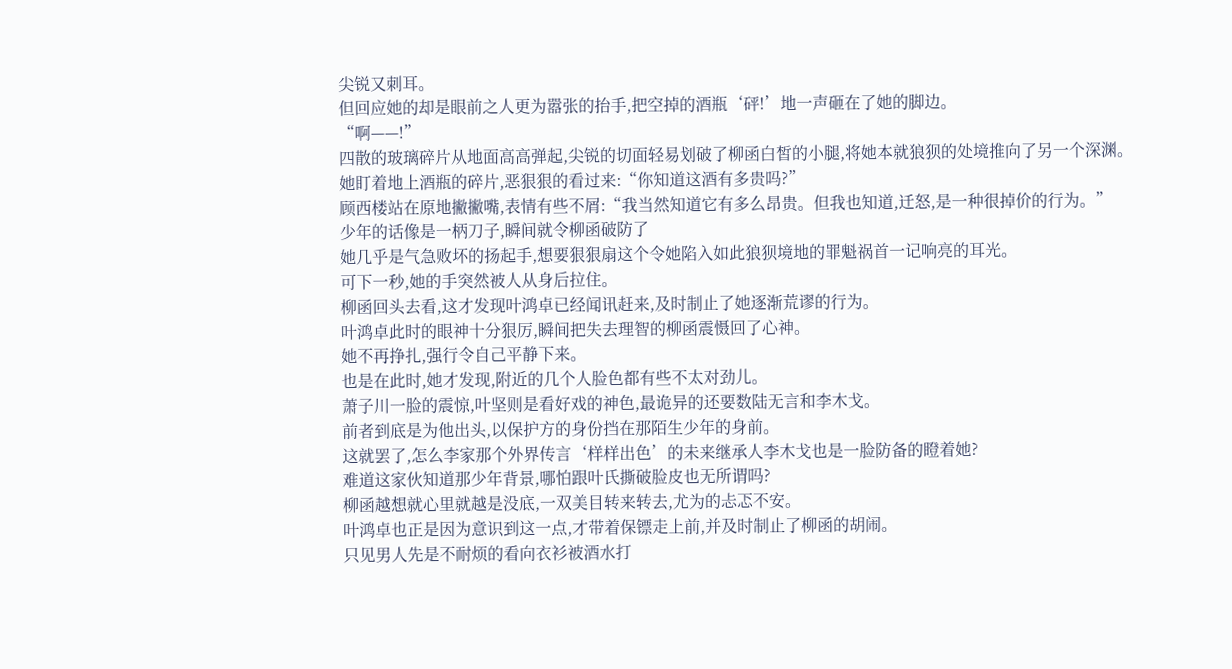尖锐又刺耳。
但回应她的却是眼前之人更为嚣张的抬手,把空掉的酒瓶‘砰!’地一声砸在了她的脚边。
“啊——!”
四散的玻璃碎片从地面高高弹起,尖锐的切面轻易划破了柳函白皙的小腿,将她本就狼狈的处境推向了另一个深渊。
她盯着地上酒瓶的碎片,恶狠狠的看过来:“你知道这酒有多贵吗?”
顾西楼站在原地撇撇嘴,表情有些不屑:“我当然知道它有多么昂贵。但我也知道,迁怒,是一种很掉价的行为。”
少年的话像是一柄刀子,瞬间就令柳函破防了
她几乎是气急败坏的扬起手,想要狠狠扇这个令她陷入如此狼狈境地的罪魁祸首一记响亮的耳光。
可下一秒,她的手突然被人从身后拉住。
柳函回头去看,这才发现叶鸿卓已经闻讯赶来,及时制止了她逐渐荒谬的行为。
叶鸿卓此时的眼神十分狠厉,瞬间把失去理智的柳函震慑回了心神。
她不再挣扎,强行令自己平静下来。
也是在此时,她才发现,附近的几个人脸色都有些不太对劲儿。
萧子川一脸的震惊,叶坚则是看好戏的神色,最诡异的还要数陆无言和李木戈。
前者到底是为他出头,以保护方的身份挡在那陌生少年的身前。
这就罢了,怎么李家那个外界传言‘样样出色’的未来继承人李木戈也是一脸防备的瞪着她?
难道这家伙知道那少年背景,哪怕跟叶氏撕破脸皮也无所谓吗?
柳函越想就心里就越是没底,一双美目转来转去,尤为的忐忑不安。
叶鸿卓也正是因为意识到这一点,才带着保镖走上前,并及时制止了柳函的胡闹。
只见男人先是不耐烦的看向衣衫被酒水打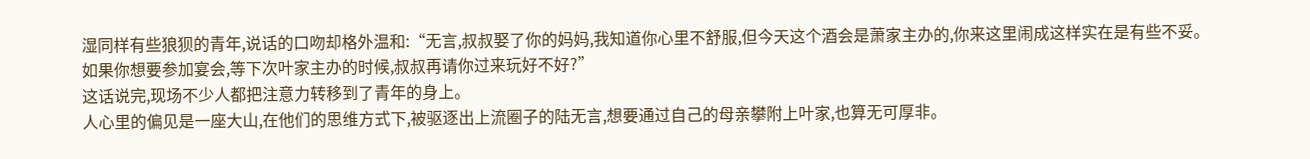湿同样有些狼狈的青年,说话的口吻却格外温和:“无言,叔叔娶了你的妈妈,我知道你心里不舒服,但今天这个酒会是萧家主办的,你来这里闹成这样实在是有些不妥。
如果你想要参加宴会,等下次叶家主办的时候,叔叔再请你过来玩好不好?”
这话说完,现场不少人都把注意力转移到了青年的身上。
人心里的偏见是一座大山,在他们的思维方式下,被驱逐出上流圈子的陆无言,想要通过自己的母亲攀附上叶家,也算无可厚非。